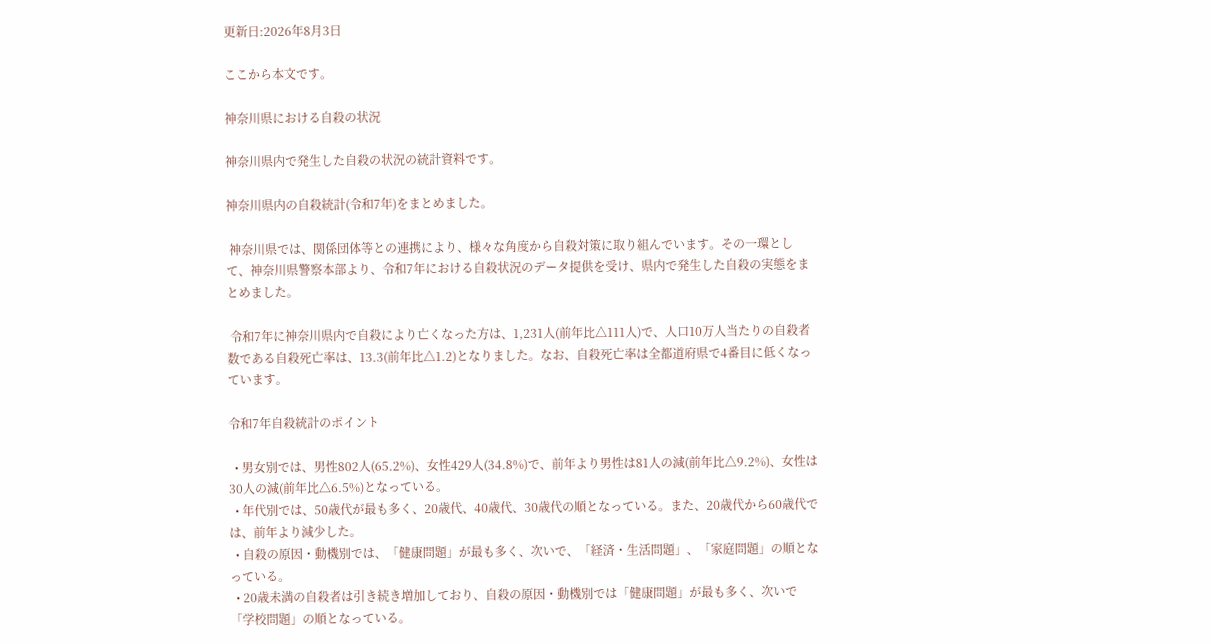更新日:2026年8月3日

ここから本文です。

神奈川県における自殺の状況

神奈川県内で発生した自殺の状況の統計資料です。

神奈川県内の自殺統計(令和7年)をまとめました。

 神奈川県では、関係団体等との連携により、様々な角度から自殺対策に取り組んでいます。その一環として、神奈川県警察本部より、令和7年における自殺状況のデータ提供を受け、県内で発生した自殺の実態をまとめました。

 令和7年に神奈川県内で自殺により亡くなった方は、1,231人(前年比△111人)で、人口10万人当たりの自殺者数である自殺死亡率は、13.3(前年比△1.2)となりました。なお、自殺死亡率は全都道府県で4番目に低くなっています。

令和7年自殺統計のポイント

  • 男女別では、男性802人(65.2%)、女性429人(34.8%)で、前年より男性は81人の減(前年比△9.2%)、女性は30人の減(前年比△6.5%)となっている。
  • 年代別では、50歳代が最も多く、20歳代、40歳代、30歳代の順となっている。また、20歳代から60歳代では、前年より減少した。
  • 自殺の原因・動機別では、「健康問題」が最も多く、次いで、「経済・生活問題」、「家庭問題」の順となっている。
  • 20歳未満の自殺者は引き続き増加しており、自殺の原因・動機別では「健康問題」が最も多く、次いで「学校問題」の順となっている。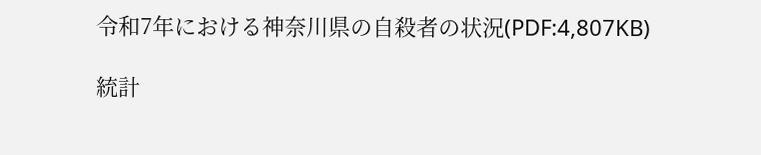令和7年における神奈川県の自殺者の状況(PDF:4,807KB)

統計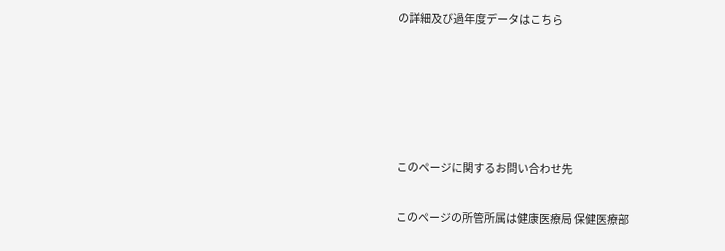の詳細及び過年度データはこちら





このページに関するお問い合わせ先

このページの所管所属は健康医療局 保健医療部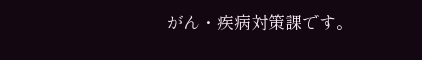がん・疾病対策課です。